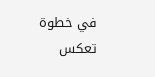في خطوة تعكس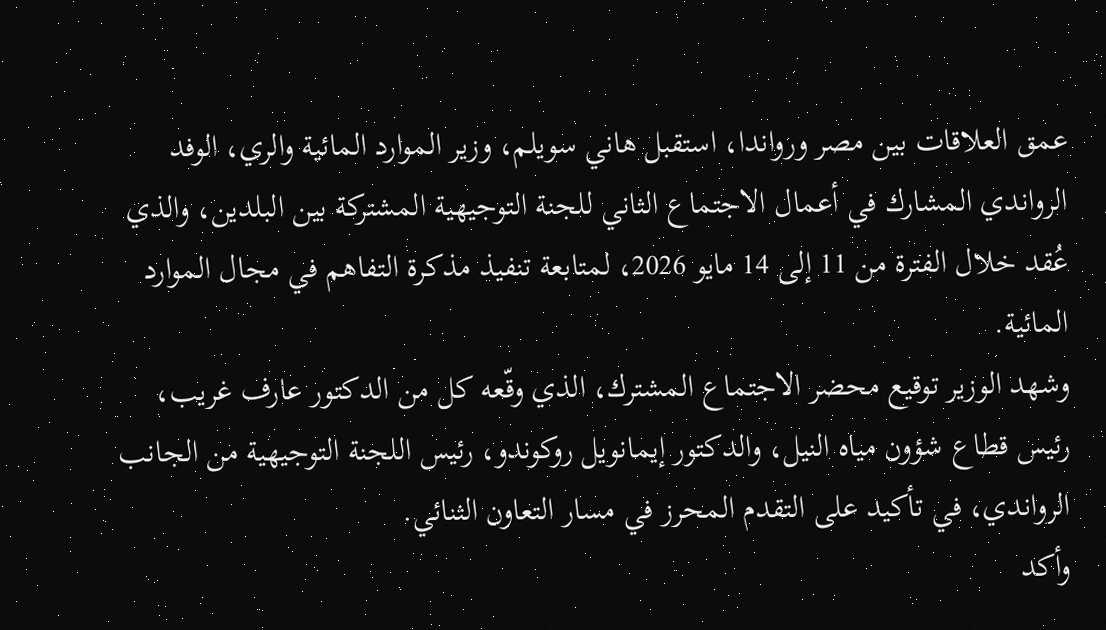عمق العلاقات بين مصر ورواندا، استقبل هاني سويلم، وزير الموارد المائية والري، الوفد الرواندي المشارك في أعمال الاجتماع الثاني للجنة التوجيهية المشتركة بين البلدين، والذي عُقد خلال الفترة من 11 إلى 14 مايو 2026، لمتابعة تنفيذ مذكرة التفاهم في مجال الموارد المائية.
وشهد الوزير توقيع محضر الاجتماع المشترك، الذي وقّعه كل من الدكتور عارف غريب، رئيس قطاع شؤون مياه النيل، والدكتور إيمانويل روكوندو، رئيس اللجنة التوجيهية من الجانب الرواندي، في تأكيد على التقدم المحرز في مسار التعاون الثنائي.
وأكد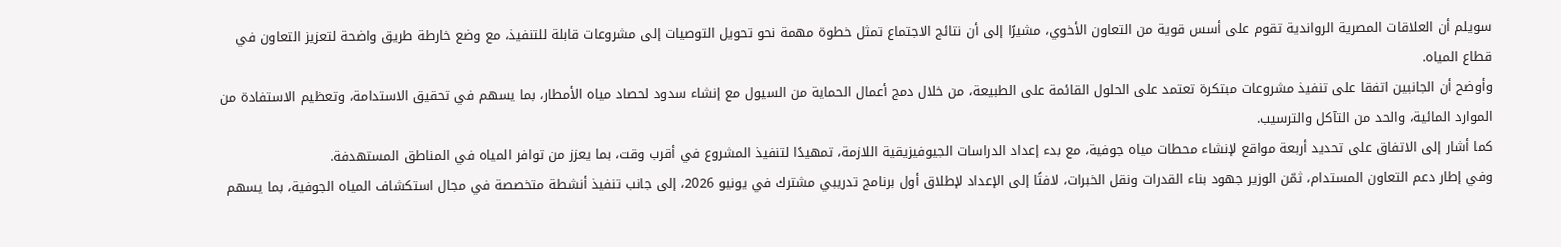سويلم أن العلاقات المصرية الرواندية تقوم على أسس قوية من التعاون الأخوي، مشيرًا إلى أن نتائج الاجتماع تمثل خطوة مهمة نحو تحويل التوصيات إلى مشروعات قابلة للتنفيذ، مع وضع خارطة طريق واضحة لتعزيز التعاون في قطاع المياه.
وأوضح أن الجانبين اتفقا على تنفيذ مشروعات مبتكرة تعتمد على الحلول القائمة على الطبيعة، من خلال دمج أعمال الحماية من السيول مع إنشاء سدود لحصاد مياه الأمطار، بما يسهم في تحقيق الاستدامة، وتعظيم الاستفادة من الموارد المائية، والحد من التآكل والترسيب.
كما أشار إلى الاتفاق على تحديد أربعة مواقع لإنشاء محطات مياه جوفية، مع بدء إعداد الدراسات الجيوفيزيقية اللازمة، تمهيدًا لتنفيذ المشروع في أقرب وقت، بما يعزز من توافر المياه في المناطق المستهدفة.
وفي إطار دعم التعاون المستدام، ثمّن الوزير جهود بناء القدرات ونقل الخبرات، لافتًا إلى الإعداد لإطلاق أول برنامج تدريبي مشترك في يونيو 2026، إلى جانب تنفيذ أنشطة متخصصة في مجال استكشاف المياه الجوفية، بما يسهم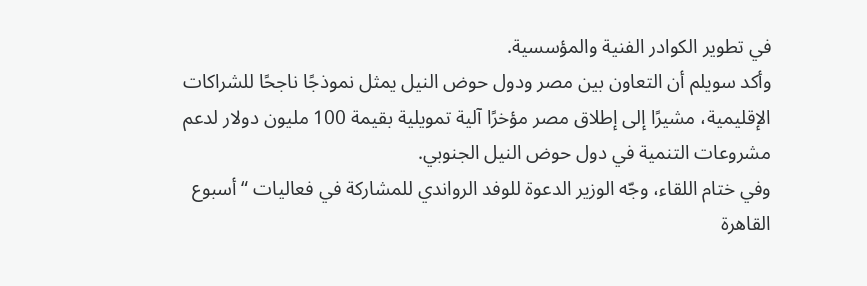في تطوير الكوادر الفنية والمؤسسية.
وأكد سويلم أن التعاون بين مصر ودول حوض النيل يمثل نموذجًا ناجحًا للشراكات الإقليمية، مشيرًا إلى إطلاق مصر مؤخرًا آلية تمويلية بقيمة 100 مليون دولار لدعم مشروعات التنمية في دول حوض النيل الجنوبي.
وفي ختام اللقاء، وجّه الوزير الدعوة للوفد الرواندي للمشاركة في فعاليات “أسبوع القاهرة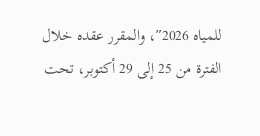للمياه 2026″، والمقرر عقده خلال الفترة من 25 إلى 29 أكتوبر، تحت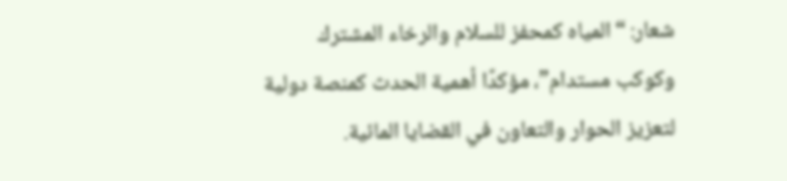شعار: “المياه كمحفز للسلام والرخاء المشترك وكوكب مستدام”، مؤكدًا أهمية الحدث كمنصة دولية لتعزيز الحوار والتعاون في القضايا المائية.